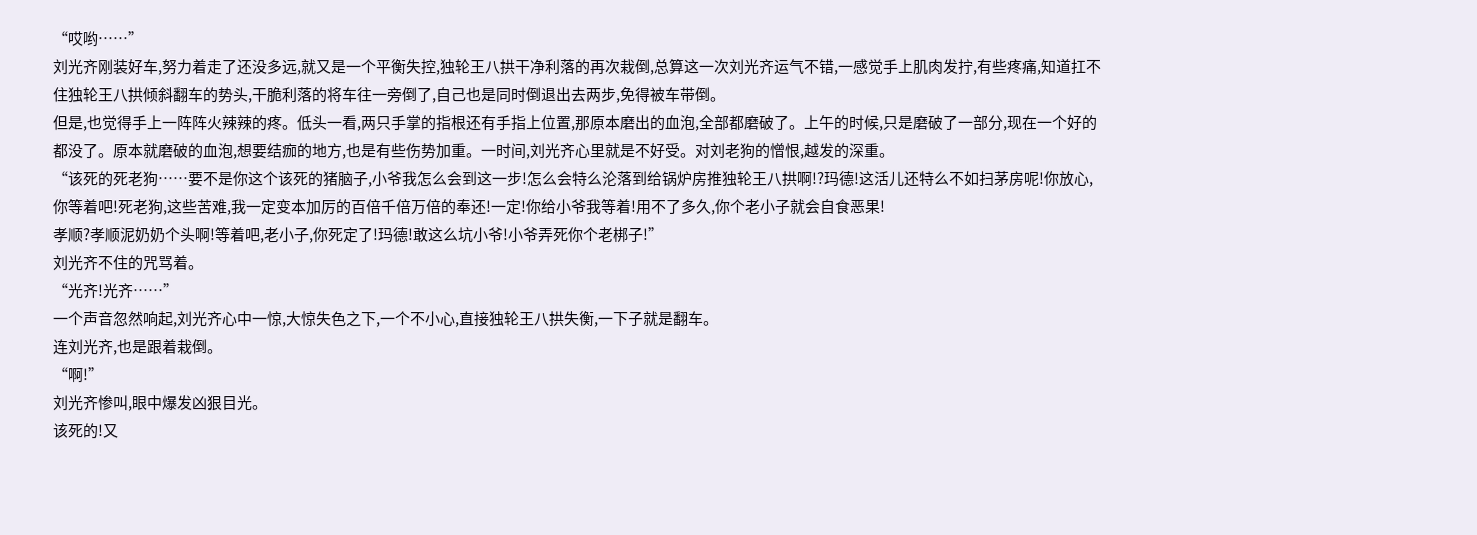“哎哟……”
刘光齐刚装好车,努力着走了还没多远,就又是一个平衡失控,独轮王八拱干净利落的再次栽倒,总算这一次刘光齐运气不错,一感觉手上肌肉发拧,有些疼痛,知道扛不住独轮王八拱倾斜翻车的势头,干脆利落的将车往一旁倒了,自己也是同时倒退出去两步,免得被车带倒。
但是,也觉得手上一阵阵火辣辣的疼。低头一看,两只手掌的指根还有手指上位置,那原本磨出的血泡,全部都磨破了。上午的时候,只是磨破了一部分,现在一个好的都没了。原本就磨破的血泡,想要结痂的地方,也是有些伤势加重。一时间,刘光齐心里就是不好受。对刘老狗的憎恨,越发的深重。
“该死的死老狗……要不是你这个该死的猪脑子,小爷我怎么会到这一步!怎么会特么沦落到给锅炉房推独轮王八拱啊!?玛德!这活儿还特么不如扫茅房呢!你放心,你等着吧!死老狗,这些苦难,我一定变本加厉的百倍千倍万倍的奉还!一定!你给小爷我等着!用不了多久,你个老小子就会自食恶果!
孝顺?孝顺泥奶奶个头啊!等着吧,老小子,你死定了!玛德!敢这么坑小爷!小爷弄死你个老梆子!”
刘光齐不住的咒骂着。
“光齐!光齐……”
一个声音忽然响起,刘光齐心中一惊,大惊失色之下,一个不小心,直接独轮王八拱失衡,一下子就是翻车。
连刘光齐,也是跟着栽倒。
“啊!”
刘光齐惨叫,眼中爆发凶狠目光。
该死的!又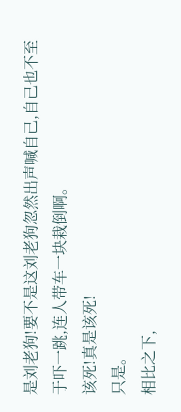是刘老狗!要不是这刘老狗忽然出声喊自己,自己也不至于吓一跳,连人带车一块栽倒啊。
该死!真是该死!
只是。
相比之下,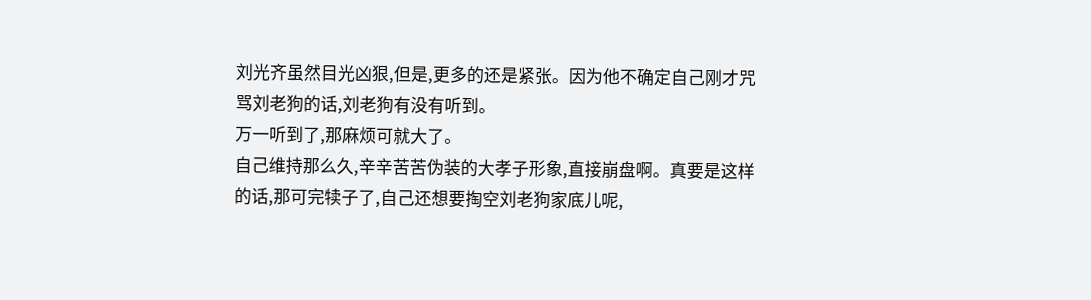刘光齐虽然目光凶狠,但是,更多的还是紧张。因为他不确定自己刚才咒骂刘老狗的话,刘老狗有没有听到。
万一听到了,那麻烦可就大了。
自己维持那么久,辛辛苦苦伪装的大孝子形象,直接崩盘啊。真要是这样的话,那可完犊子了,自己还想要掏空刘老狗家底儿呢,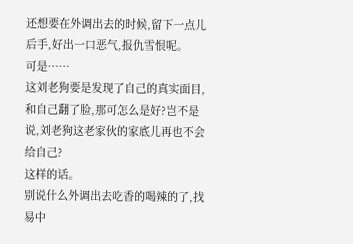还想要在外调出去的时候,留下一点儿后手,好出一口恶气,报仇雪恨呢。
可是……
这刘老狗要是发现了自己的真实面目,和自己翻了脸,那可怎么是好?岂不是说,刘老狗这老家伙的家底儿再也不会给自己?
这样的话。
别说什么外调出去吃香的喝辣的了,找易中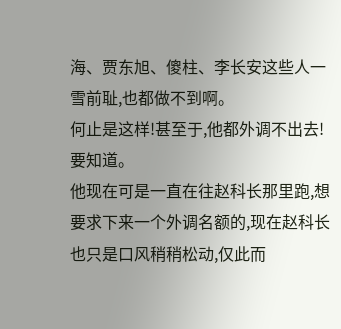海、贾东旭、傻柱、李长安这些人一雪前耻,也都做不到啊。
何止是这样!甚至于,他都外调不出去!
要知道。
他现在可是一直在往赵科长那里跑,想要求下来一个外调名额的,现在赵科长也只是口风稍稍松动,仅此而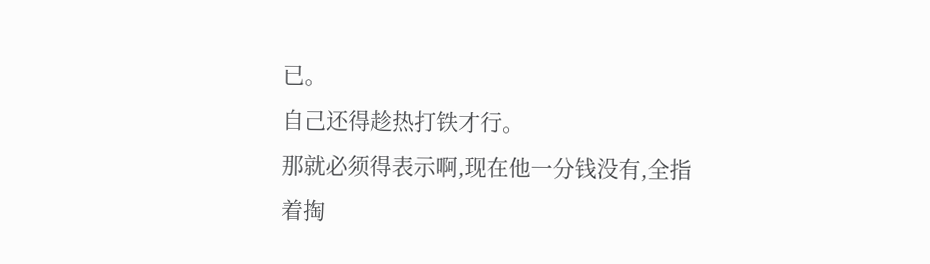已。
自己还得趁热打铁才行。
那就必须得表示啊,现在他一分钱没有,全指着掏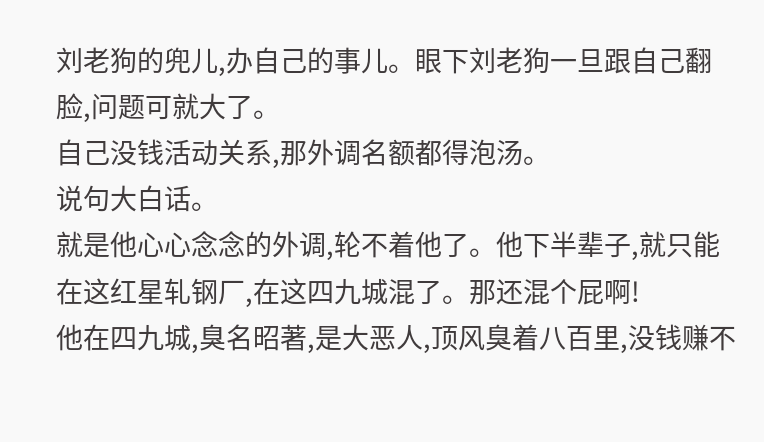刘老狗的兜儿,办自己的事儿。眼下刘老狗一旦跟自己翻脸,问题可就大了。
自己没钱活动关系,那外调名额都得泡汤。
说句大白话。
就是他心心念念的外调,轮不着他了。他下半辈子,就只能在这红星轧钢厂,在这四九城混了。那还混个屁啊!
他在四九城,臭名昭著,是大恶人,顶风臭着八百里,没钱赚不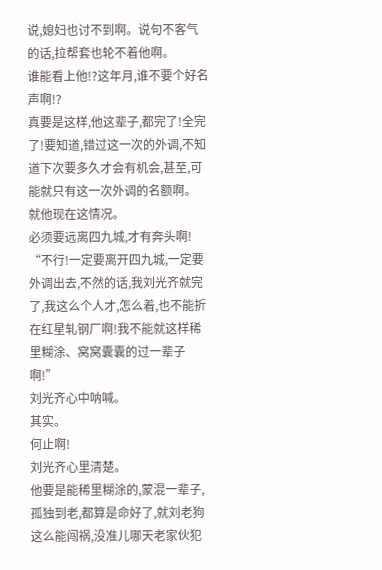说,媳妇也讨不到啊。说句不客气的话,拉帮套也轮不着他啊。
谁能看上他!?这年月,谁不要个好名声啊!?
真要是这样,他这辈子,都完了!全完了!要知道,错过这一次的外调,不知道下次要多久才会有机会,甚至,可能就只有这一次外调的名额啊。
就他现在这情况。
必须要远离四九城,才有奔头啊!
“不行!一定要离开四九城,一定要外调出去,不然的话,我刘光齐就完了,我这么个人才,怎么着,也不能折在红星轧钢厂啊!我不能就这样稀里糊涂、窝窝囊囊的过一辈子啊!”
刘光齐心中呐喊。
其实。
何止啊!
刘光齐心里清楚。
他要是能稀里糊涂的,蒙混一辈子,孤独到老,都算是命好了,就刘老狗这么能闯祸,没准儿哪天老家伙犯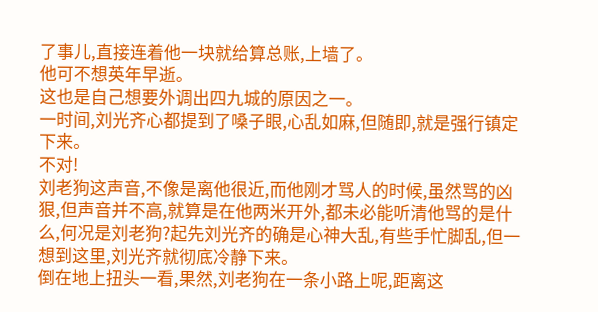了事儿,直接连着他一块就给算总账,上墙了。
他可不想英年早逝。
这也是自己想要外调出四九城的原因之一。
一时间,刘光齐心都提到了嗓子眼,心乱如麻,但随即,就是强行镇定下来。
不对!
刘老狗这声音,不像是离他很近,而他刚才骂人的时候,虽然骂的凶狠,但声音并不高,就算是在他两米开外,都未必能听清他骂的是什么,何况是刘老狗?起先刘光齐的确是心神大乱,有些手忙脚乱,但一想到这里,刘光齐就彻底冷静下来。
倒在地上扭头一看,果然,刘老狗在一条小路上呢,距离这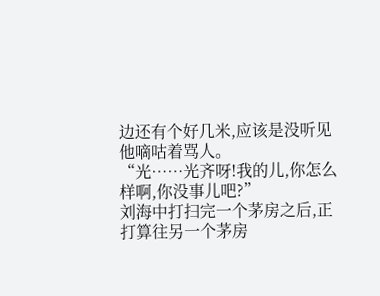边还有个好几米,应该是没听见他嘀咕着骂人。
“光……光齐呀!我的儿,你怎么样啊,你没事儿吧?”
刘海中打扫完一个茅房之后,正打算往另一个茅房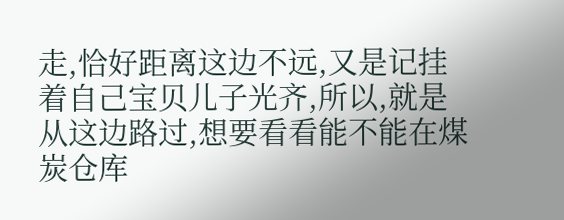走,恰好距离这边不远,又是记挂着自己宝贝儿子光齐,所以,就是从这边路过,想要看看能不能在煤炭仓库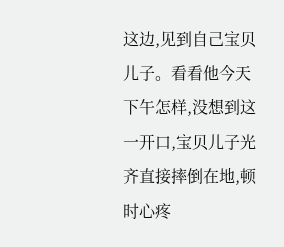这边,见到自己宝贝儿子。看看他今天下午怎样,没想到这一开口,宝贝儿子光齐直接摔倒在地,顿时心疼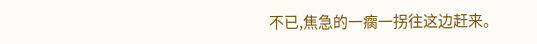不已,焦急的一瘸一拐往这边赶来。